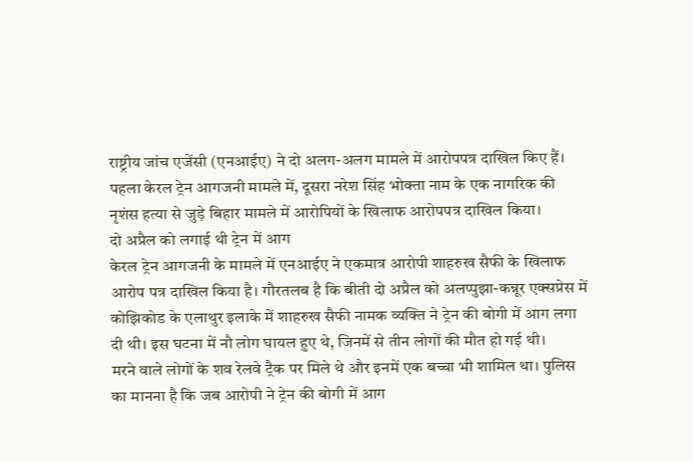राष्ट्रीय जांच एजेंसी (एनआईए) ने दो अलग-अलग मामले में आरोपपत्र दाखिल किए हैं। पहला केरल ट्रेन आगजनी मामले में, दूसरा नरेश सिंह भोक्ता नाम के एक नागरिक की नृशंस हत्या से जुड़े बिहार मामले में आरोपियों के खिलाफ आरोपपत्र दाखिल किया।
दो अप्रैल को लगाई थी ट्रेन में आग
केरल ट्रेन आगजनी के मामले में एनआईए ने एकमात्र आरोपी शाहरुख सैफी के खिलाफ आरोप पत्र दाखिल किया है। गौरतलब है कि बीती दो अप्रैल को अलप्पुझा-कन्नूर एक्सप्रेस में कोझिकोड के एलाथुर इलाके में शाहरुख सैफी नामक व्यक्ति ने ट्रेन की बोगी में आग लगा दी थी। इस घटना में नौ लोग घायल हुए थे, जिनमें से तीन लोगों की मौत हो गई थी।
मरने वाले लोगों के शव रेलवे ट्रैक पर मिले थे और इनमें एक बच्चा भी शामिल था। पुलिस का मानना है कि जब आरोपी ने ट्रेन की बोगी में आग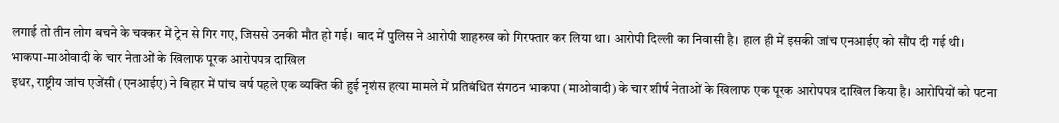लगाई तो तीन लोग बचने के चक्कर में ट्रेन से गिर गए, जिससे उनकी मौत हो गई। बाद में पुलिस ने आरोपी शाहरुख को गिरफ्तार कर लिया था। आरोपी दिल्ली का निवासी है। हाल ही में इसकी जांच एनआईए को सौंप दी गई थी।
भाकपा-माओवादी के चार नेताओं के खिलाफ पूरक आरोपपत्र दाखिल
इधर, राष्ट्रीय जांच एजेंसी (एनआईए) ने बिहार में पांच वर्ष पहले एक व्यक्ति की हुई नृशंस हत्या मामले में प्रतिबंधित संगठन भाकपा (माओवादी) के चार शीर्ष नेताओं के खिलाफ एक पूरक आरोपपत्र दाखिल किया है। आरोपियों को पटना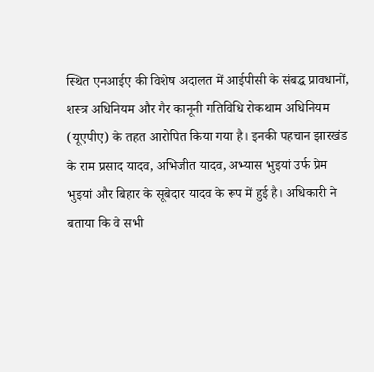स्थित एनआईए की विशेष अदालत में आईपीसी के संबद्ध प्रावधानों, शस्त्र अधिनियम और गैर कानूनी गतिविधि रोकथाम अधिनियम (यूएपीए) के तहत आरोपित किया गया है। इनकी पहचान झारखंड के राम प्रसाद यादव, अभिजीत यादव, अभ्यास भुइयां उर्फ प्रेम भुइयां और बिहार के सूबेदार यादव के रूप में हुई है। अधिकारी ने बताया कि वे सभी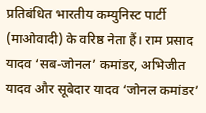प्रतिबंधित भारतीय कम्युनिस्ट पार्टी (माओवादी) के वरिष्ठ नेता हैं। राम प्रसाद यादव ‘सब-जोनल’ कमांडर, अभिजीत यादव और सूबेदार यादव ‘जोनल कमांडर’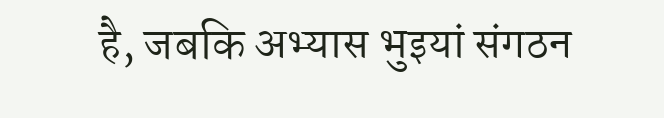है, जबकि अभ्यास भुइयां संगठन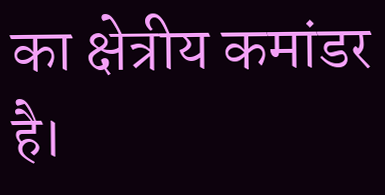का क्षेत्रीय कमांडर है।